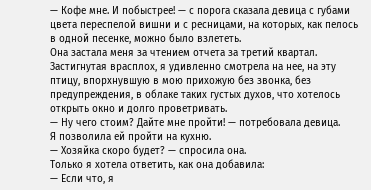— Кофе мне. И побыстрее! — с порога сказала девица с губами цвета переспелой вишни и с ресницами, на которых, как пелось в одной песенке, можно было взлететь.
Она застала меня за чтением отчета за третий квартал. Застигнутая врасплох, я удивленно смотрела на нее, на эту птицу, впорхнувшую в мою прихожую без звонка, без предупреждения, в облаке таких густых духов, что хотелось открыть окно и долго проветривать.
— Ну чего стоим? Дайте мне пройти! — потребовала девица.
Я позволила ей пройти на кухню.
— Хозяйка скоро будет? — спросила она.
Только я хотела ответить, как она добавила:
— Если что, я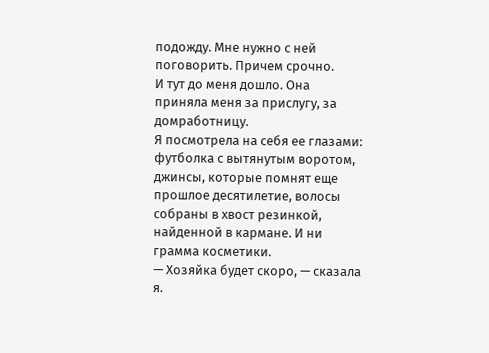подожду. Мне нужно с ней поговорить. Причем срочно.
И тут до меня дошло. Она приняла меня за прислугу, за домработницу.
Я посмотрела на себя ее глазами: футболка с вытянутым воротом, джинсы, которые помнят еще прошлое десятилетие, волосы собраны в хвост резинкой, найденной в кармане. И ни грамма косметики.
— Хозяйка будет скоро, — сказала я.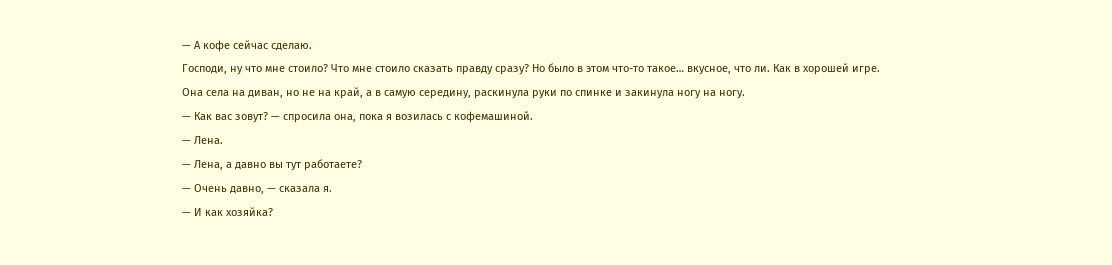— А кофе сейчас сделаю.
Господи, ну что мне стоило? Что мне стоило сказать правду сразу? Но было в этом что-то такое… вкусное, что ли. Как в хорошей игре.
Она села на диван, но не на край, а в самую середину, раскинула руки по спинке и закинула ногу на ногу.
— Как вас зовут? — спросила она, пока я возилась с кофемашиной.
— Лена.
— Лена, а давно вы тут работаете?
— Очень давно, — сказала я.
— И как хозяйка?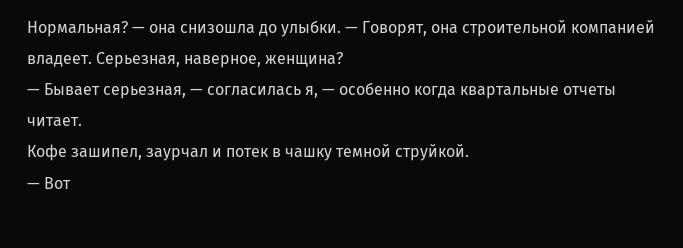Нормальная? — она снизошла до улыбки. — Говорят, она строительной компанией владеет. Серьезная, наверное, женщина?
— Бывает серьезная, — согласилась я, — особенно когда квартальные отчеты читает.
Кофе зашипел, заурчал и потек в чашку темной струйкой.
— Вот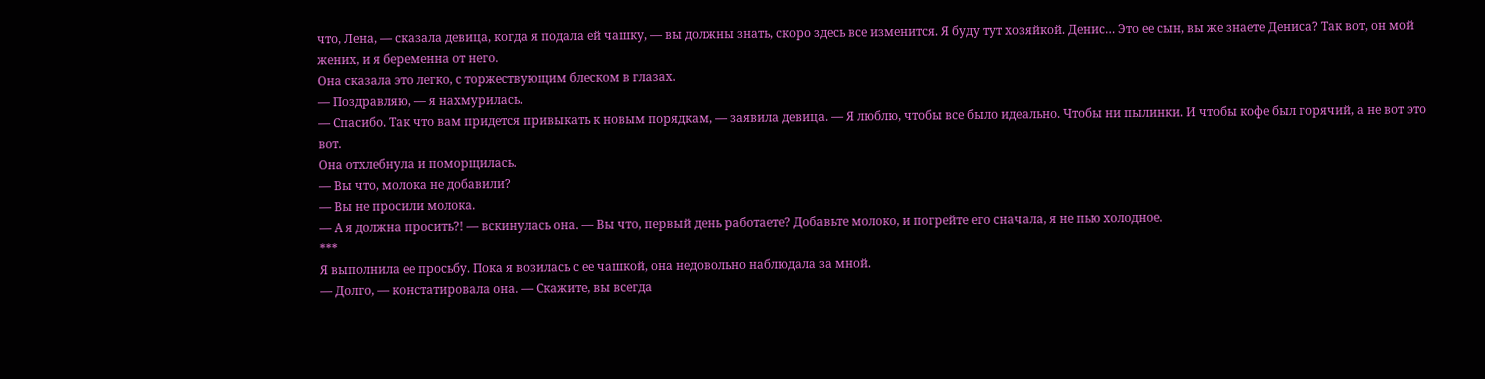что, Лена, — сказала девица, когда я подала ей чашку, — вы должны знать, скоро здесь все изменится. Я буду тут хозяйкой. Денис… Это ее сын, вы же знаете Дениса? Так вот, он мой жених, и я беременна от него.
Она сказала это легко, с торжествующим блеском в глазах.
— Поздравляю, — я нахмурилась.
— Спасибо. Так что вам придется привыкать к новым порядкам, — заявила девица. — Я люблю, чтобы все было идеально. Чтобы ни пылинки. И чтобы кофе был горячий, а не вот это вот.
Она отхлебнула и поморщилась.
— Вы что, молока не добавили?
— Вы не просили молока.
— А я должна просить?! — вскинулась она. — Вы что, первый день работаете? Добавьте молоко, и погрейте его сначала, я не пью холодное.
***
Я выполнила ее просьбу. Пока я возилась с ее чашкой, она недовольно наблюдала за мной.
— Долго, — констатировала она. — Скажите, вы всегда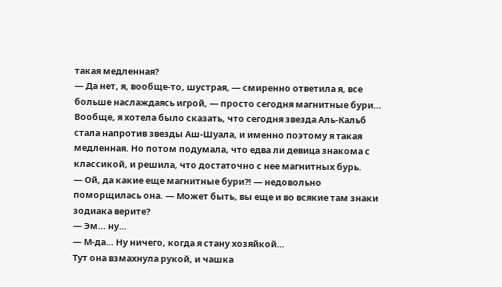такая медленная?
— Да нет, я, вообще-то, шустрая, — смиренно ответила я, все больше наслаждаясь игрой, — просто сегодня магнитные бури…
Вообще, я хотела было сказать, что сегодня звезда Аль-Кальб стала напротив звезды Аш-Шуала, и именно поэтому я такая медленная. Но потом подумала, что едва ли девица знакома с классикой, и решила, что достаточно с нее магнитных бурь.
— Ой, да какие еще магнитные бури?! — недовольно поморщилась она. — Может быть, вы еще и во всякие там знаки зодиака верите?
— Эм… ну…
— М-да… Ну ничего, когда я стану хозяйкой…
Тут она взмахнула рукой, и чашка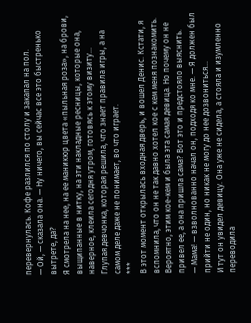перевернулась. Кофе разлился по столу и закапал на пол.
— Ой, — сказала она. — Ну ничего, вы сейчас все это быстренько вытрете, да?
Я смотрела на нее, на ее маникюр цвета «пыльная роза», на брови, выщипанные в нитку, на эти накладные ресницы, которые она, наверное, клеила сегодня утром, готовясь к этому визиту…
Глупая девчонка, которая решила, что знает правила игры, а на самом деле даже не понимает, во что играет.
***
В этот момент открылась входная дверь, и вошел Денис. Кстати, я вспомнила, что он не так давно хотел кое с кем меня познакомить. Вероятно, этим кое-кем и была эта самая девица. Но почему он не привел ее, а она пришла сама? Вот это и предстояло выяснить.
— Мама! — взволнованно начал он, подходя ко мне. — Я должен был прийти не один, но никак не могу до нее дозвониться…
И тут он увидел девицу. Она уже не сидела, а стояла и изумленно переводила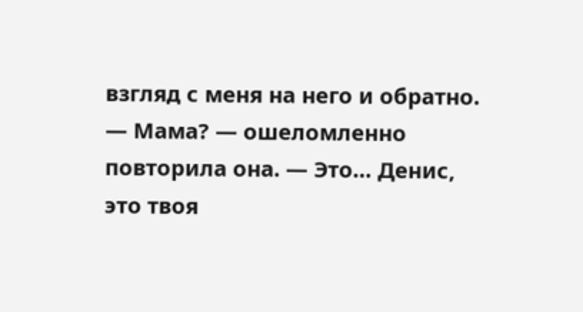взгляд с меня на него и обратно.
— Мама? — ошеломленно повторила она. — Это… Денис, это твоя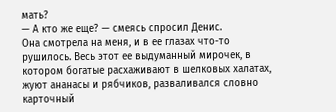мать?
— А кто же еще? — смеясь спросил Денис.
Она смотрела на меня, и в ее глазах что-то рушилось. Весь этот ее выдуманный мирочек, в котором богатые расхаживают в шелковых халатах, жуют ананасы и рябчиков, разваливался словно карточный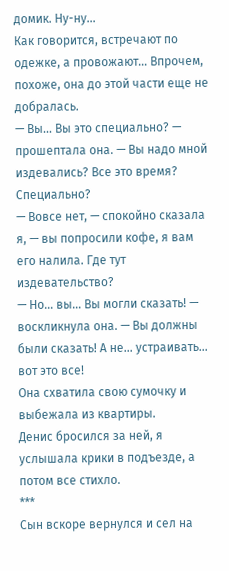домик. Ну-ну…
Как говорится, встречают по одежке, а провожают… Впрочем, похоже, она до этой части еще не добралась.
— Вы… Вы это специально? — прошептала она. — Вы надо мной издевались? Все это время? Специально?
— Вовсе нет, — спокойно сказала я, — вы попросили кофе, я вам его налила. Где тут издевательство?
— Но… вы… Вы могли сказать! — воскликнула она. — Вы должны были сказать! А не… устраивать… вот это все!
Она схватила свою сумочку и выбежала из квартиры.
Денис бросился за ней, я услышала крики в подъезде, а потом все стихло.
***
Сын вскоре вернулся и сел на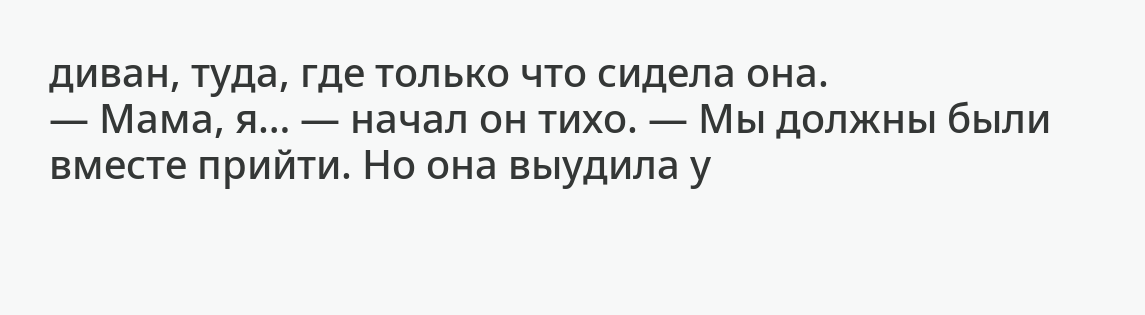диван, туда, где только что сидела она.
— Мама, я… — начал он тихо. — Мы должны были вместе прийти. Но она выудила у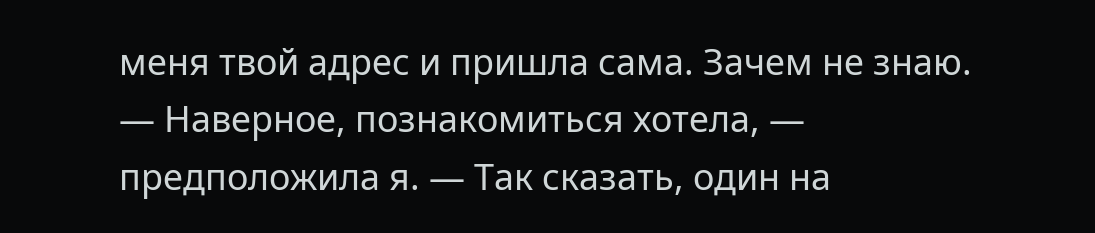меня твой адрес и пришла сама. Зачем не знаю.
— Наверное, познакомиться хотела, — предположила я. — Так сказать, один на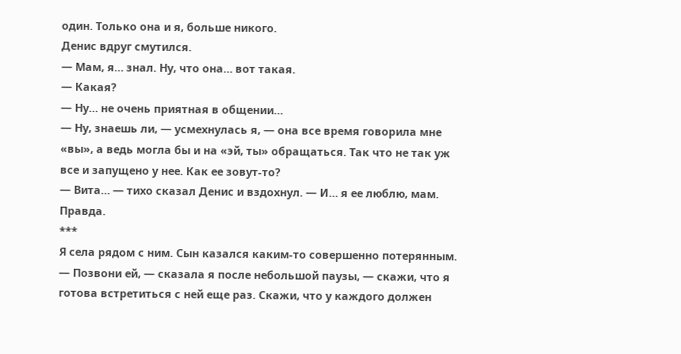один. Только она и я, больше никого.
Денис вдруг смутился.
— Мам, я… знал. Ну, что она… вот такая.
— Какая?
— Ну… не очень приятная в общении…
— Ну, знаешь ли, — усмехнулась я, — она все время говорила мне «вы», а ведь могла бы и на «эй, ты» обращаться. Так что не так уж все и запущено у нее. Как ее зовут-то?
— Вита… — тихо сказал Денис и вздохнул. — И… я ее люблю, мам. Правда.
***
Я села рядом с ним. Сын казался каким-то совершенно потерянным.
— Позвони ей, — сказала я после небольшой паузы, — скажи, что я готова встретиться с ней еще раз. Скажи, что у каждого должен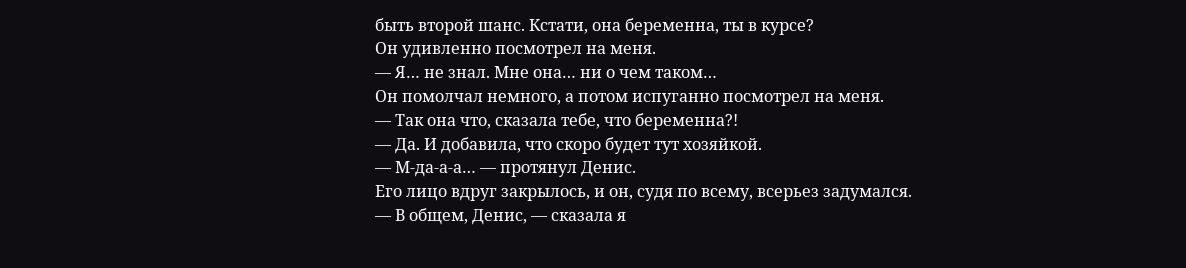быть второй шанс. Кстати, она беременна, ты в курсе?
Он удивленно посмотрел на меня.
— Я… не знал. Мне она… ни о чем таком…
Он помолчал немного, а потом испуганно посмотрел на меня.
— Так она что, сказала тебе, что беременна?!
— Да. И добавила, что скоро будет тут хозяйкой.
— М-да-а-а… — протянул Денис.
Его лицо вдруг закрылось, и он, судя по всему, всерьез задумался.
— В общем, Денис, — сказала я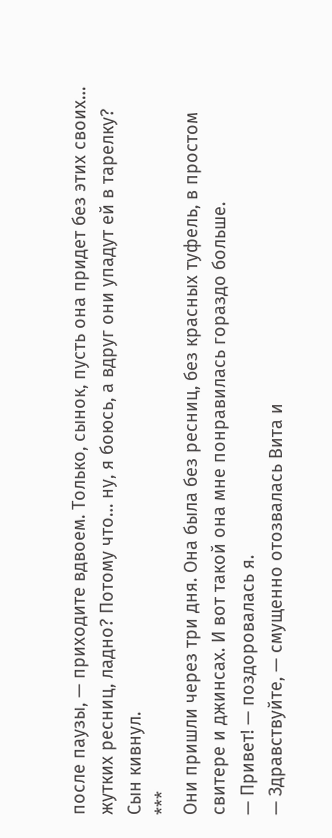после паузы, — приходите вдвоем. Только, сынок, пусть она придет без этих своих… жутких ресниц, ладно? Потому что… ну, я боюсь, а вдруг они упадут ей в тарелку?
Сын кивнул.
***
Они пришли через три дня. Она была без ресниц, без красных туфель, в простом свитере и джинсах. И вот такой она мне понравилась гораздо больше.
— Привет! — поздоровалась я.
— Здравствуйте, — смущенно отозвалась Вита и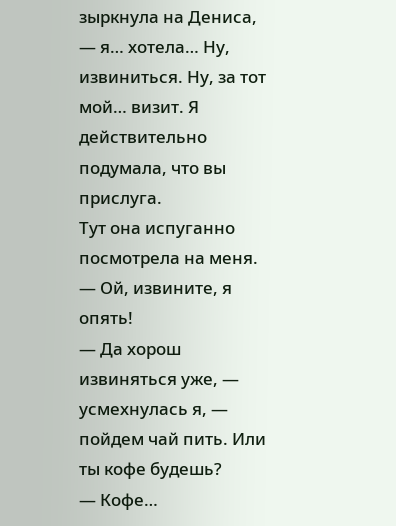зыркнула на Дениса, — я… хотела… Ну, извиниться. Ну, за тот мой… визит. Я действительно подумала, что вы прислуга.
Тут она испуганно посмотрела на меня.
— Ой, извините, я опять!
— Да хорош извиняться уже, — усмехнулась я, — пойдем чай пить. Или ты кофе будешь?
— Кофе…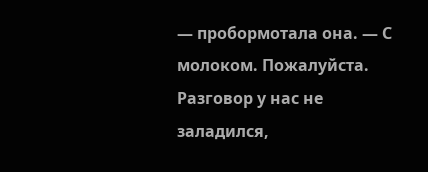— пробормотала она. — С молоком. Пожалуйста.
Разговор у нас не заладился,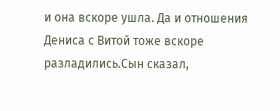и она вскоре ушла. Да и отношения Дениса с Витой тоже вскоре разладились.Сын сказал,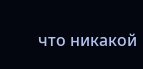что никакой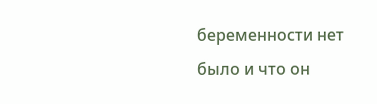беременности нет было и что он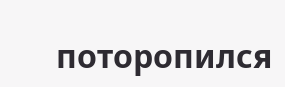поторопился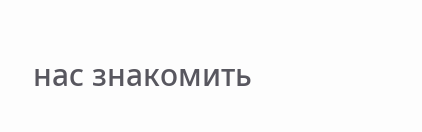нас знакомить